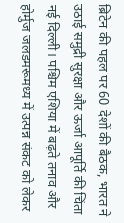ब्रिटेन की पहल पर 60 देशों की बैठक, भारत ने उठाई समुद्री सुरक्षा और ऊर्जा आपूर्ति की चिंता
नई दिल्ली। पश्चिम एशिया में बढ़ते तनाव और होर्मुज जलडमरूमध्य में उत्पन्न संकट को लेकर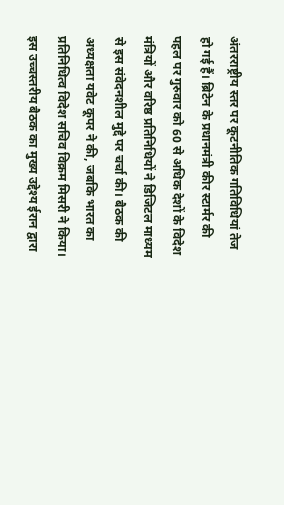अंतरराष्ट्रीय स्तर पर कूटनीतिक गतिविधियां तेज हो गई हैं। ब्रिटेन के प्रधानमंत्री कीर स्टार्मर की पहल पर गुरुवार को 60 से अधिक देशों के विदेश मंत्रियों और वरिष्ठ प्रतिनिधियों ने डिजिटल माध्यम से इस संवेदनशील मुद्दे पर चर्चा की। बैठक की अध्यक्षता यवेट कूपर ने की, जबकि भारत का प्रतिनिधित्व विदेश सचिव विक्रम मिसरी ने किया।
इस उच्चस्तरीय बैठक का मुख्य उद्देश्य ईरान द्वारा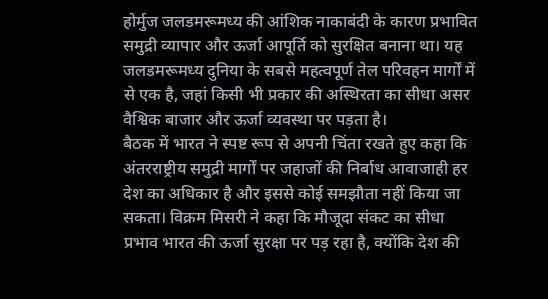होर्मुज जलडमरूमध्य की आंशिक नाकाबंदी के कारण प्रभावित समुद्री व्यापार और ऊर्जा आपूर्ति को सुरक्षित बनाना था। यह जलडमरूमध्य दुनिया के सबसे महत्वपूर्ण तेल परिवहन मार्गों में से एक है, जहां किसी भी प्रकार की अस्थिरता का सीधा असर वैश्विक बाजार और ऊर्जा व्यवस्था पर पड़ता है।
बैठक में भारत ने स्पष्ट रूप से अपनी चिंता रखते हुए कहा कि अंतरराष्ट्रीय समुद्री मार्गों पर जहाजों की निर्बाध आवाजाही हर देश का अधिकार है और इससे कोई समझौता नहीं किया जा सकता। विक्रम मिसरी ने कहा कि मौजूदा संकट का सीधा प्रभाव भारत की ऊर्जा सुरक्षा पर पड़ रहा है, क्योंकि देश की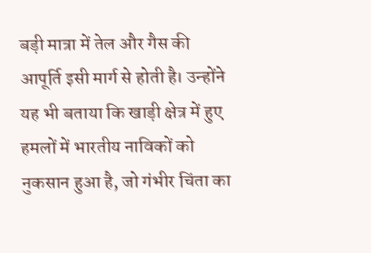बड़ी मात्रा में तेल और गैस की आपूर्ति इसी मार्ग से होती है। उन्होंने यह भी बताया कि खाड़ी क्षेत्र में हुए हमलों में भारतीय नाविकों को नुकसान हुआ है, जो गंभीर चिंता का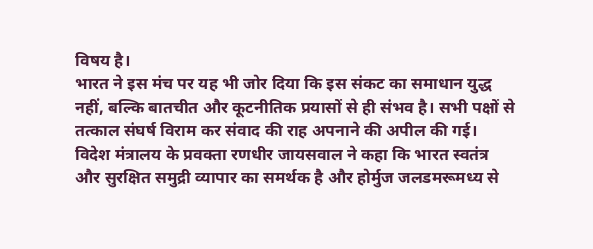विषय है।
भारत ने इस मंच पर यह भी जोर दिया कि इस संकट का समाधान युद्ध नहीं, बल्कि बातचीत और कूटनीतिक प्रयासों से ही संभव है। सभी पक्षों से तत्काल संघर्ष विराम कर संवाद की राह अपनाने की अपील की गई।
विदेश मंत्रालय के प्रवक्ता रणधीर जायसवाल ने कहा कि भारत स्वतंत्र और सुरक्षित समुद्री व्यापार का समर्थक है और होर्मुज जलडमरूमध्य से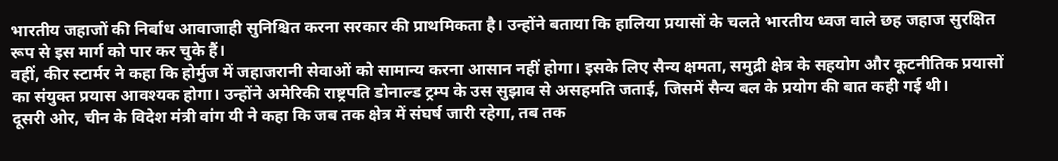भारतीय जहाजों की निर्बाध आवाजाही सुनिश्चित करना सरकार की प्राथमिकता है। उन्होंने बताया कि हालिया प्रयासों के चलते भारतीय ध्वज वाले छह जहाज सुरक्षित रूप से इस मार्ग को पार कर चुके हैं।
वहीं, कीर स्टार्मर ने कहा कि होर्मुज में जहाजरानी सेवाओं को सामान्य करना आसान नहीं होगा। इसके लिए सैन्य क्षमता, समुद्री क्षेत्र के सहयोग और कूटनीतिक प्रयासों का संयुक्त प्रयास आवश्यक होगा। उन्होंने अमेरिकी राष्ट्रपति डोनाल्ड ट्रम्प के उस सुझाव से असहमति जताई, जिसमें सैन्य बल के प्रयोग की बात कही गई थी।
दूसरी ओर, चीन के विदेश मंत्री वांग यी ने कहा कि जब तक क्षेत्र में संघर्ष जारी रहेगा, तब तक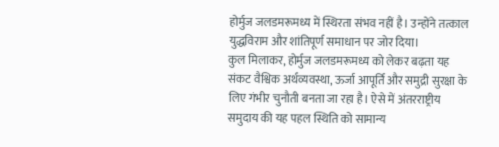होर्मुज जलडमरूमध्य में स्थिरता संभव नहीं है। उन्होंने तत्काल युद्धविराम और शांतिपूर्ण समाधान पर जोर दिया।
कुल मिलाकर, होर्मुज जलडमरूमध्य को लेकर बढ़ता यह संकट वैश्विक अर्थव्यवस्था, ऊर्जा आपूर्ति और समुद्री सुरक्षा के लिए गंभीर चुनौती बनता जा रहा है। ऐसे में अंतरराष्ट्रीय समुदाय की यह पहल स्थिति को सामान्य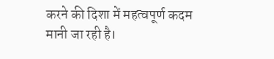करने की दिशा में महत्वपूर्ण कदम मानी जा रही है।